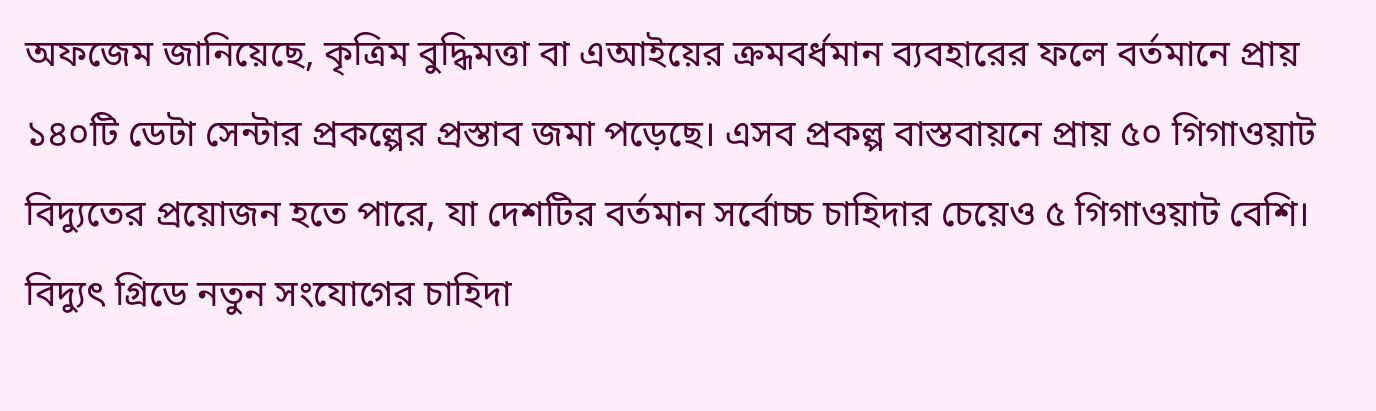অফজেম জানিয়েছে, কৃত্রিম বুদ্ধিমত্তা বা এআইয়ের ক্রমবর্ধমান ব্যবহারের ফলে বর্তমানে প্রায় ১৪০টি ডেটা সেন্টার প্রকল্পের প্রস্তাব জমা পড়েছে। এসব প্রকল্প বাস্তবায়নে প্রায় ৫০ গিগাওয়াট বিদ্যুতের প্রয়োজন হতে পারে, যা দেশটির বর্তমান সর্বোচ্চ চাহিদার চেয়েও ৫ গিগাওয়াট বেশি।
বিদ্যুৎ গ্রিডে নতুন সংযোগের চাহিদা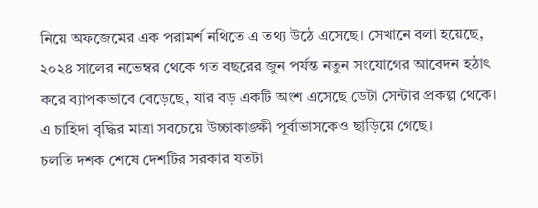নিয়ে অফজেমের এক পরামর্শ নথিতে এ তথ্য উঠে এসেছে। সেখানে বলা হয়েছে, ২০২৪ সালের নভেম্বর থেকে গত বছরের জুন পর্যন্ত নতুন সংযোগের আবেদন হঠাৎ করে ব্যাপকভাবে বেড়েছে, যার বড় একটি অংশ এসেছে ডেটা সেন্টার প্রকল্প থেকে। এ চাহিদা বৃদ্ধির মাত্রা সবচেয়ে উচ্চাকাঙ্ক্ষী পূর্বাভাসকেও ছাড়িয়ে গেছে।
চলতি দশক শেষে দেশটির সরকার যতটা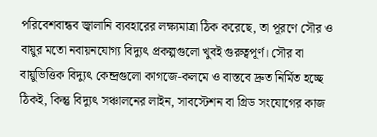পরিবেশবান্ধব জ্বালানি ব্যবহারের লক্ষ্যমাত্রা ঠিক করেছে, তা পূরণে সৌর ও বায়ুর মতো নবায়নযোগ্য বিদ্যুৎ প্রকল্পগুলো খুবই গুরুত্বপূর্ণ। সৌর বা বায়ুভিত্তিক বিদ্যুৎ কেন্দ্রগুলো কাগজে-কলমে ও বাস্তবে দ্রুত নির্মিত হচ্ছে ঠিকই, কিন্তু বিদ্যুৎ সঞ্চালনের লাইন, সাবস্টেশন বা গ্রিড সংযোগের কাজ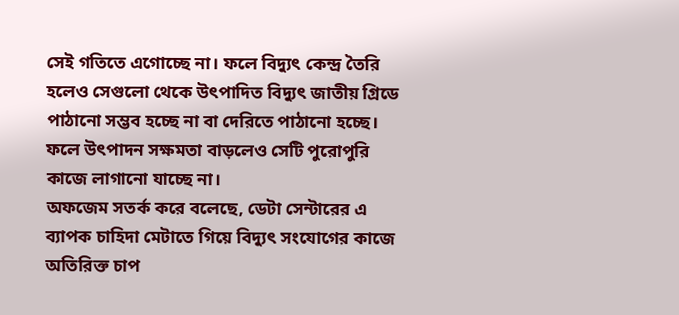সেই গতিতে এগোচ্ছে না। ফলে বিদ্যুৎ কেন্দ্র তৈরি হলেও সেগুলো থেকে উৎপাদিত বিদ্যুৎ জাতীয় গ্রিডে পাঠানো সম্ভব হচ্ছে না বা দেরিতে পাঠানো হচ্ছে। ফলে উৎপাদন সক্ষমতা বাড়লেও সেটি পুরোপুরি কাজে লাগানো যাচ্ছে না।
অফজেম সতর্ক করে বলেছে, ডেটা সেন্টারের এ ব্যাপক চাহিদা মেটাতে গিয়ে বিদ্যুৎ সংযোগের কাজে অতিরিক্ত চাপ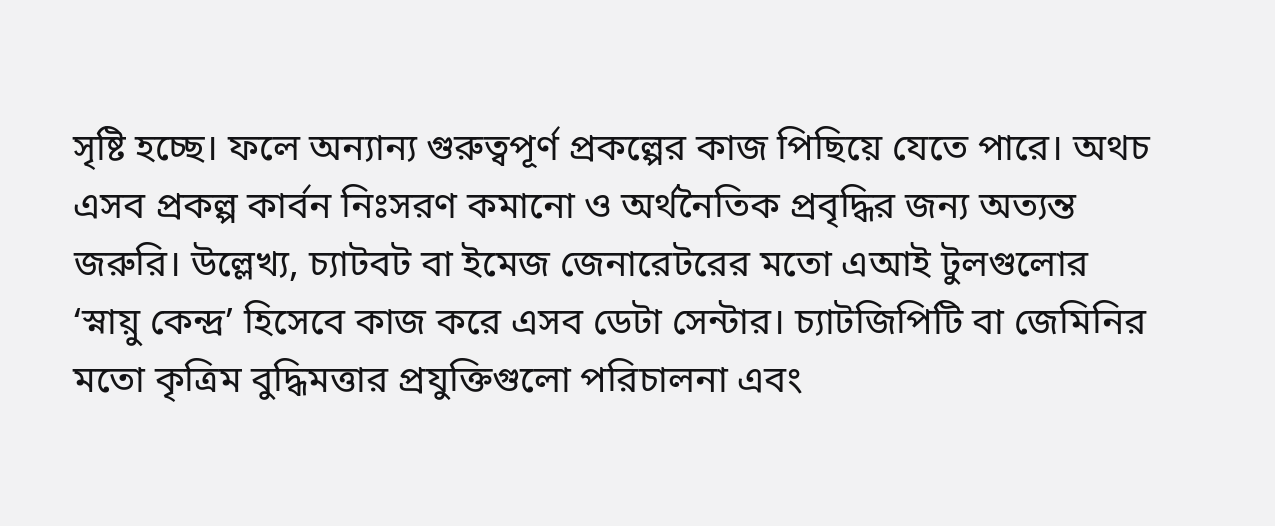সৃষ্টি হচ্ছে। ফলে অন্যান্য গুরুত্বপূর্ণ প্রকল্পের কাজ পিছিয়ে যেতে পারে। অথচ এসব প্রকল্প কার্বন নিঃসরণ কমানো ও অর্থনৈতিক প্রবৃদ্ধির জন্য অত্যন্ত জরুরি। উল্লেখ্য, চ্যাটবট বা ইমেজ জেনারেটরের মতো এআই টুলগুলোর ‘স্নায়ু কেন্দ্র’ হিসেবে কাজ করে এসব ডেটা সেন্টার। চ্যাটজিপিটি বা জেমিনির মতো কৃত্রিম বুদ্ধিমত্তার প্রযুক্তিগুলো পরিচালনা এবং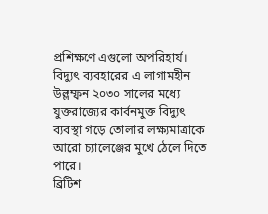প্রশিক্ষণে এগুলো অপরিহার্য।
বিদ্যুৎ ব্যবহারের এ লাগামহীন উল্লম্ফন ২০৩০ সালের মধ্যে যুক্তরাজ্যের কার্বনমুক্ত বিদ্যুৎ ব্যবস্থা গড়ে তোলার লক্ষ্যমাত্রাকে আরো চ্যালেঞ্জের মুখে ঠেলে দিতে পারে।
ব্রিটিশ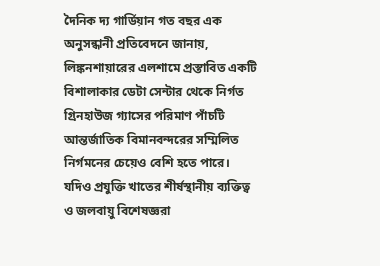দৈনিক দ্য গার্ডিয়ান গত বছর এক অনুসন্ধানী প্রতিবেদনে জানায়, লিঙ্কনশায়ারের এলশামে প্রস্তাবিত একটি বিশালাকার ডেটা সেন্টার থেকে নির্গত গ্রিনহাউজ গ্যাসের পরিমাণ পাঁচটি আন্তর্জাতিক বিমানবন্দরের সম্মিলিত নির্গমনের চেয়েও বেশি হতে পারে।
যদিও প্রযুক্তি খাতের শীর্ষস্থানীয় ব্যক্তিত্ব ও জলবায়ু বিশেষজ্ঞরা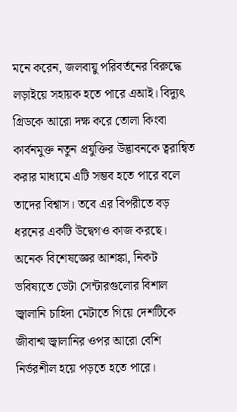মনে করেন, জলবায়ু পরিবর্তনের বিরুদ্ধে লড়াইয়ে সহায়ক হতে পারে এআই। বিদ্যুৎ গ্রিডকে আরো দক্ষ করে তোলা কিংবা কার্বনমুক্ত নতুন প্রযুক্তির উদ্ভাবনকে ত্বরান্বিত করার মাধ্যমে এটি সম্ভব হতে পারে বলে তাদের বিশ্বাস। তবে এর বিপরীতে বড় ধরনের একটি উদ্বেগও কাজ করছে। অনেক বিশেষজ্ঞের আশঙ্কা, নিকট ভবিষ্যতে ডেটা সেন্টারগুলোর বিশাল জ্বালানি চাহিদা মেটাতে গিয়ে দেশটিকে জীবাশ্ম জ্বালানির ওপর আরো বেশি নির্ভরশীল হয়ে পড়তে হতে পারে।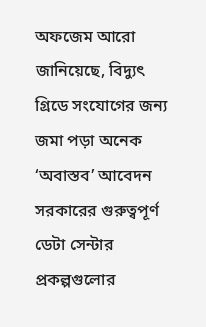অফজেম আরো জানিয়েছে, বিদ্যুৎ গ্রিডে সংযোগের জন্য জমা পড়া অনেক ‘অবাস্তব’ আবেদন সরকারের গুরুত্বপূর্ণ ডেটা সেন্টার প্রকল্পগুলোর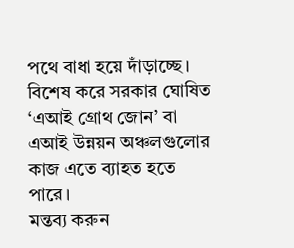পথে বাধা হয়ে দাঁড়াচ্ছে। বিশেষ করে সরকার ঘোষিত ‘এআই গ্রোথ জোন’ বা এআই উন্নয়ন অঞ্চলগুলোর কাজ এতে ব্যাহত হতে পারে।
মন্তব্য করুন